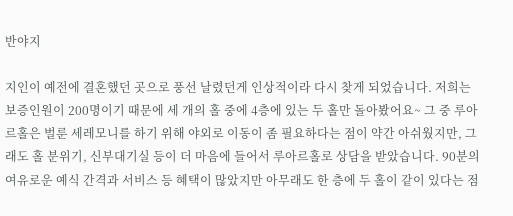반야지

지인이 예전에 결혼했던 곳으로 풍선 날렸던게 인상적이라 다시 찾게 되었습니다. 저희는 보증인원이 200명이기 때문에 세 개의 홀 중에 4층에 있는 두 홀만 돌아봤어요~ 그 중 루아르홀은 벌룬 세레모니를 하기 위해 야외로 이동이 좀 필요하다는 점이 약간 아쉬웠지만, 그래도 홀 분위기, 신부대기실 등이 더 마음에 들어서 루아르홀로 상담을 받았습니다. 90분의 여유로운 예식 간격과 서비스 등 혜택이 많았지만 아무래도 한 층에 두 홀이 같이 있다는 점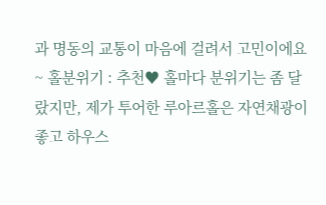과 명동의 교통이 마음에 걸려서 고민이에요~ 홀분위기 : 추천♥ 홀마다 분위기는 좀 달랐지만, 제가 투어한 루아르홀은 자연채광이 좋고 하우스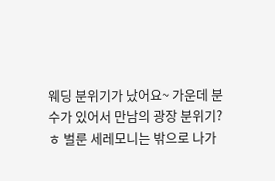웨딩 분위기가 났어요~ 가운데 분수가 있어서 만남의 광장 분위기?ㅎ 벌룬 세레모니는 밖으로 나가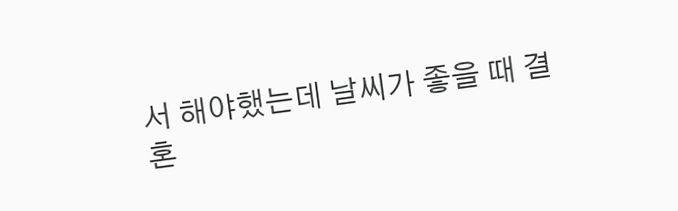서 해야했는데 날씨가 좋을 때 결혼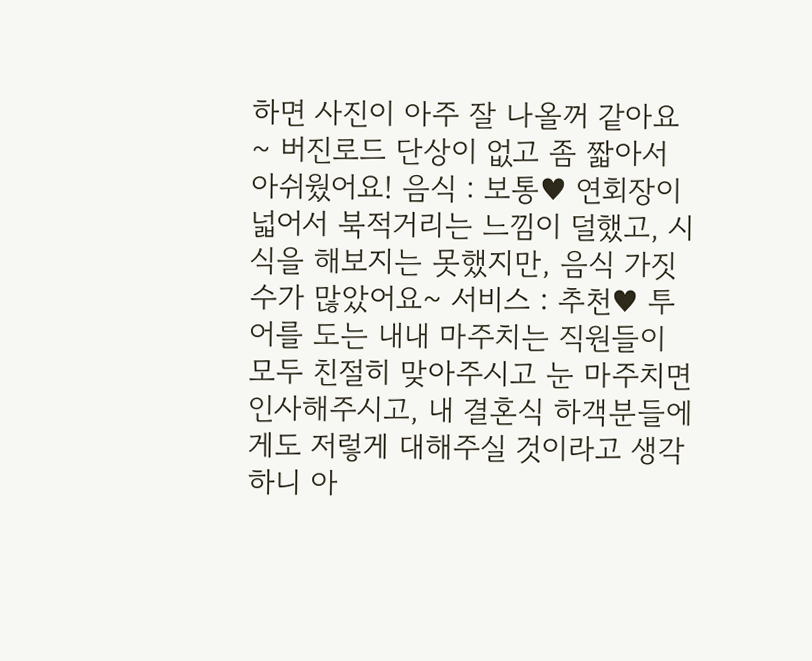하면 사진이 아주 잘 나올꺼 같아요~ 버진로드 단상이 없고 좀 짧아서 아쉬웠어요! 음식 : 보통♥ 연회장이 넓어서 북적거리는 느낌이 덜했고, 시식을 해보지는 못했지만, 음식 가짓수가 많았어요~ 서비스 : 추천♥ 투어를 도는 내내 마주치는 직원들이 모두 친절히 맞아주시고 눈 마주치면 인사해주시고, 내 결혼식 하객분들에게도 저렇게 대해주실 것이라고 생각하니 아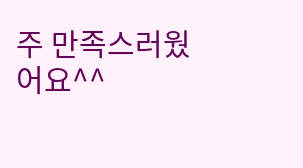주 만족스러웠어요^^